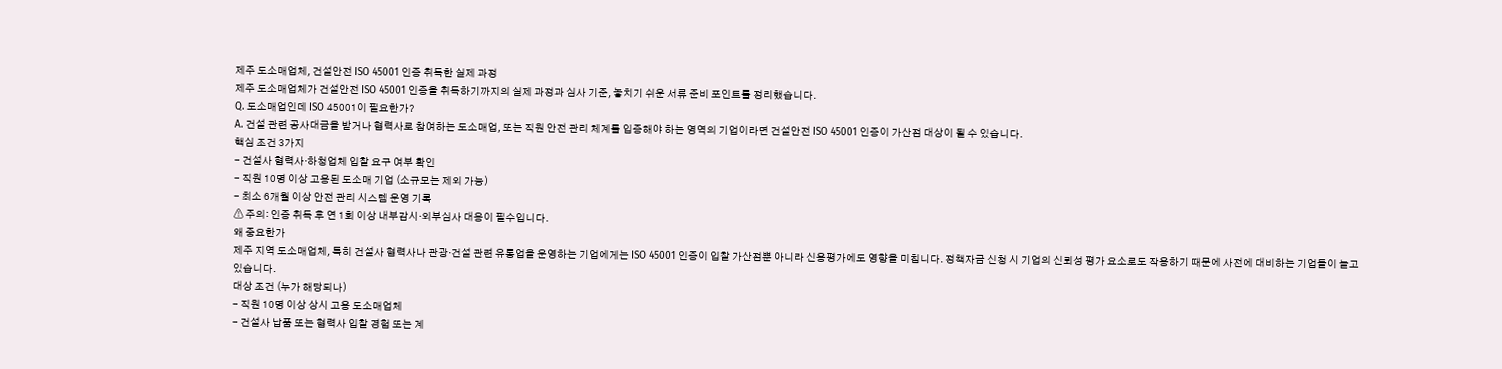제주 도소매업체, 건설안전 ISO 45001 인증 취득한 실제 과정
제주 도소매업체가 건설안전 ISO 45001 인증을 취득하기까지의 실제 과정과 심사 기준, 놓치기 쉬운 서류 준비 포인트를 정리했습니다.
Q. 도소매업인데 ISO 45001이 필요한가?
A. 건설 관련 공사대금을 받거나 협력사로 참여하는 도소매업, 또는 직원 안전 관리 체계를 입증해야 하는 영역의 기업이라면 건설안전 ISO 45001 인증이 가산점 대상이 될 수 있습니다.
핵심 조건 3가지
- 건설사 협력사·하청업체 입찰 요구 여부 확인
- 직원 10명 이상 고용된 도소매 기업 (소규모는 제외 가능)
- 최소 6개월 이상 안전 관리 시스템 운영 기록
⚠ 주의: 인증 취득 후 연 1회 이상 내부감시·외부심사 대응이 필수입니다.
왜 중요한가
제주 지역 도소매업체, 특히 건설사 협력사나 관광·건설 관련 유통업을 운영하는 기업에게는 ISO 45001 인증이 입찰 가산점뿐 아니라 신용평가에도 영향을 미칩니다. 정책자금 신청 시 기업의 신뢰성 평가 요소로도 작용하기 때문에 사전에 대비하는 기업들이 늘고 있습니다.
대상 조건 (누가 해당되나)
- 직원 10명 이상 상시 고용 도소매업체
- 건설사 납품 또는 협력사 입찰 경험 또는 계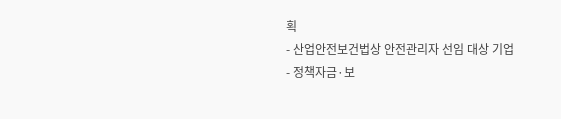획
- 산업안전보건법상 안전관리자 선임 대상 기업
- 정책자금·보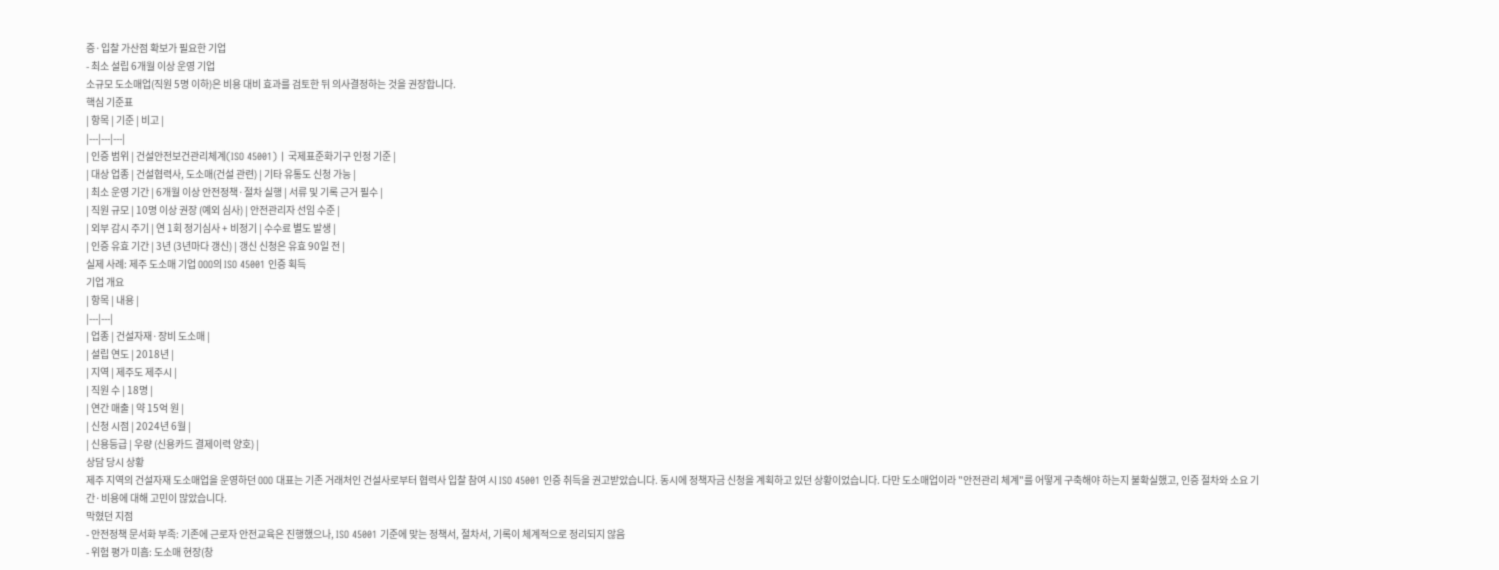증·입찰 가산점 확보가 필요한 기업
- 최소 설립 6개월 이상 운영 기업
소규모 도소매업(직원 5명 이하)은 비용 대비 효과를 검토한 뒤 의사결정하는 것을 권장합니다.
핵심 기준표
| 항목 | 기준 | 비고 |
|---|---|---|
| 인증 범위 | 건설안전보건관리체계(ISO 45001) | 국제표준화기구 인정 기준 |
| 대상 업종 | 건설협력사, 도소매(건설 관련) | 기타 유통도 신청 가능 |
| 최소 운영 기간 | 6개월 이상 안전정책·절차 실행 | 서류 및 기록 근거 필수 |
| 직원 규모 | 10명 이상 권장 (예외 심사) | 안전관리자 선임 수준 |
| 외부 감시 주기 | 연 1회 정기심사 + 비정기 | 수수료 별도 발생 |
| 인증 유효 기간 | 3년 (3년마다 갱신) | 갱신 신청은 유효 90일 전 |
실제 사례: 제주 도소매 기업 OOO의 ISO 45001 인증 획득
기업 개요
| 항목 | 내용 |
|---|---|
| 업종 | 건설자재·장비 도소매 |
| 설립 연도 | 2018년 |
| 지역 | 제주도 제주시 |
| 직원 수 | 18명 |
| 연간 매출 | 약 15억 원 |
| 신청 시점 | 2024년 6월 |
| 신용등급 | 우량 (신용카드 결제이력 양호) |
상담 당시 상황
제주 지역의 건설자재 도소매업을 운영하던 OOO 대표는 기존 거래처인 건설사로부터 협력사 입찰 참여 시 ISO 45001 인증 취득을 권고받았습니다. 동시에 정책자금 신청을 계획하고 있던 상황이었습니다. 다만 도소매업이라 "안전관리 체계"를 어떻게 구축해야 하는지 불확실했고, 인증 절차와 소요 기간·비용에 대해 고민이 많았습니다.
막혔던 지점
- 안전정책 문서화 부족: 기존에 근로자 안전교육은 진행했으나, ISO 45001 기준에 맞는 정책서, 절차서, 기록이 체계적으로 정리되지 않음
- 위험 평가 미흡: 도소매 현장(창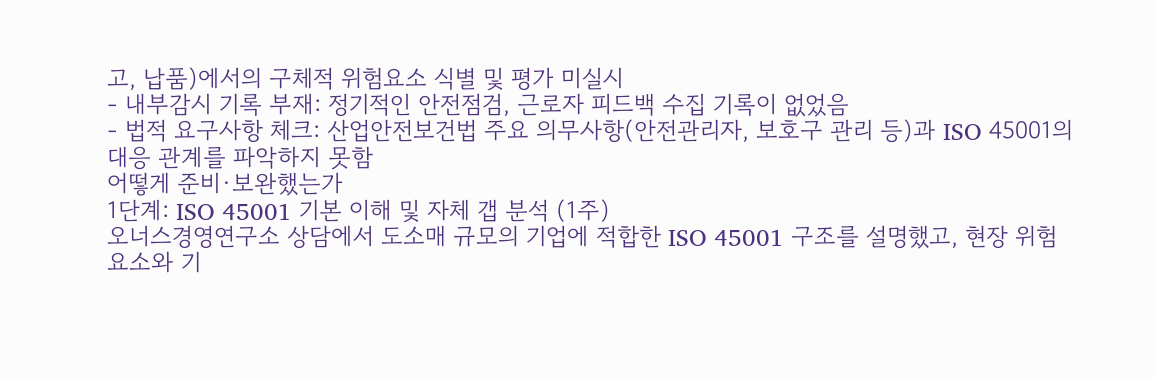고, 납품)에서의 구체적 위험요소 식별 및 평가 미실시
- 내부감시 기록 부재: 정기적인 안전점검, 근로자 피드백 수집 기록이 없었음
- 법적 요구사항 체크: 산업안전보건법 주요 의무사항(안전관리자, 보호구 관리 등)과 ISO 45001의 대응 관계를 파악하지 못함
어떻게 준비·보완했는가
1단계: ISO 45001 기본 이해 및 자체 갭 분석 (1주)
오너스경영연구소 상담에서 도소매 규모의 기업에 적합한 ISO 45001 구조를 설명했고, 현장 위험 요소와 기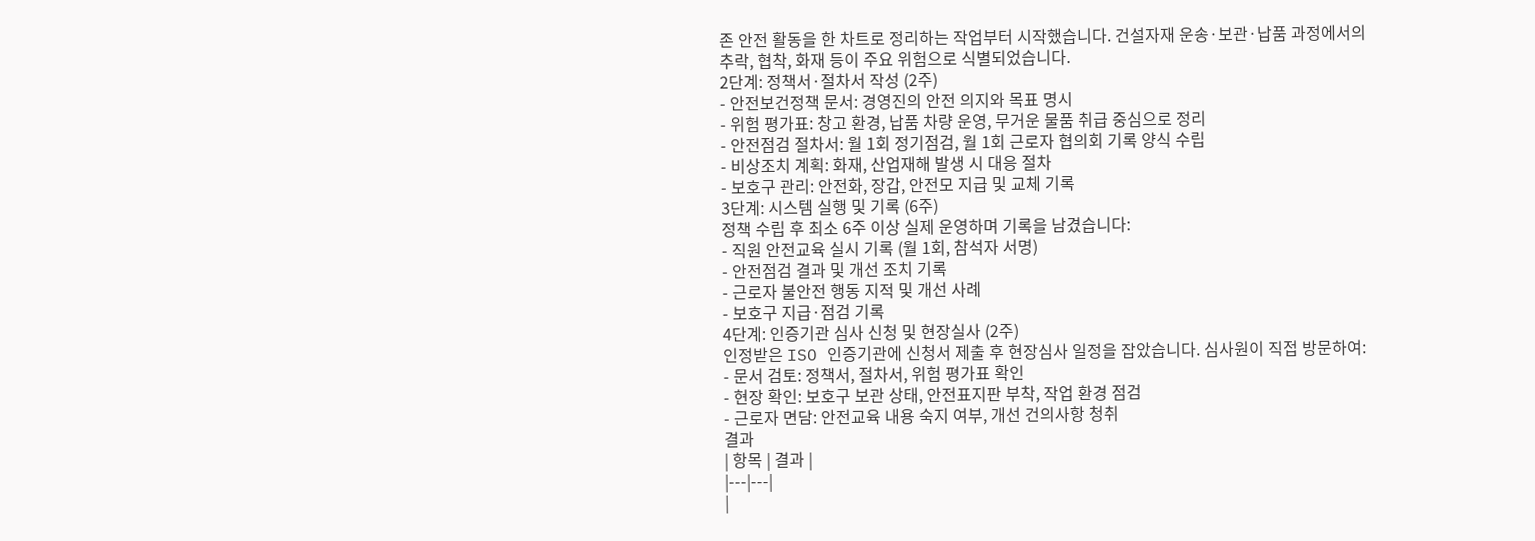존 안전 활동을 한 차트로 정리하는 작업부터 시작했습니다. 건설자재 운송·보관·납품 과정에서의 추락, 협착, 화재 등이 주요 위험으로 식별되었습니다.
2단계: 정책서·절차서 작성 (2주)
- 안전보건정책 문서: 경영진의 안전 의지와 목표 명시
- 위험 평가표: 창고 환경, 납품 차량 운영, 무거운 물품 취급 중심으로 정리
- 안전점검 절차서: 월 1회 정기점검, 월 1회 근로자 협의회 기록 양식 수립
- 비상조치 계획: 화재, 산업재해 발생 시 대응 절차
- 보호구 관리: 안전화, 장갑, 안전모 지급 및 교체 기록
3단계: 시스템 실행 및 기록 (6주)
정책 수립 후 최소 6주 이상 실제 운영하며 기록을 남겼습니다:
- 직원 안전교육 실시 기록 (월 1회, 참석자 서명)
- 안전점검 결과 및 개선 조치 기록
- 근로자 불안전 행동 지적 및 개선 사례
- 보호구 지급·점검 기록
4단계: 인증기관 심사 신청 및 현장실사 (2주)
인정받은 ISO 인증기관에 신청서 제출 후 현장심사 일정을 잡았습니다. 심사원이 직접 방문하여:
- 문서 검토: 정책서, 절차서, 위험 평가표 확인
- 현장 확인: 보호구 보관 상태, 안전표지판 부착, 작업 환경 점검
- 근로자 면담: 안전교육 내용 숙지 여부, 개선 건의사항 청취
결과
| 항목 | 결과 |
|---|---|
|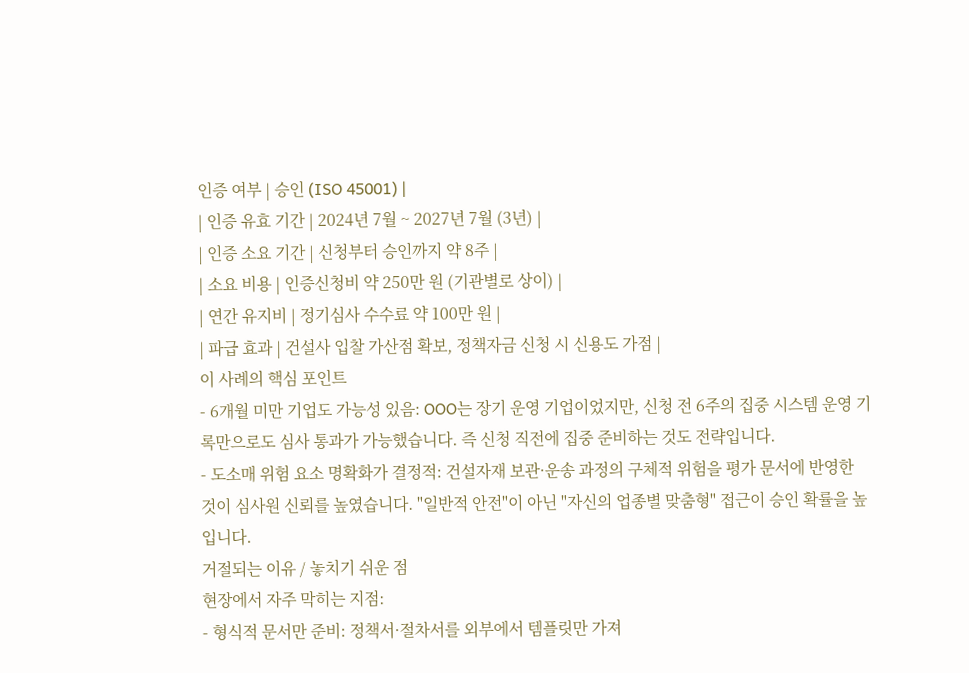인증 여부 | 승인 (ISO 45001) |
| 인증 유효 기간 | 2024년 7월 ~ 2027년 7월 (3년) |
| 인증 소요 기간 | 신청부터 승인까지 약 8주 |
| 소요 비용 | 인증신청비 약 250만 원 (기관별로 상이) |
| 연간 유지비 | 정기심사 수수료 약 100만 원 |
| 파급 효과 | 건설사 입찰 가산점 확보, 정책자금 신청 시 신용도 가점 |
이 사례의 핵심 포인트
- 6개월 미만 기업도 가능성 있음: OOO는 장기 운영 기업이었지만, 신청 전 6주의 집중 시스템 운영 기록만으로도 심사 통과가 가능했습니다. 즉 신청 직전에 집중 준비하는 것도 전략입니다.
- 도소매 위험 요소 명확화가 결정적: 건설자재 보관·운송 과정의 구체적 위험을 평가 문서에 반영한 것이 심사원 신뢰를 높였습니다. "일반적 안전"이 아닌 "자신의 업종별 맞춤형" 접근이 승인 확률을 높입니다.
거절되는 이유 / 놓치기 쉬운 점
현장에서 자주 막히는 지점:
- 형식적 문서만 준비: 정책서·절차서를 외부에서 템플릿만 가져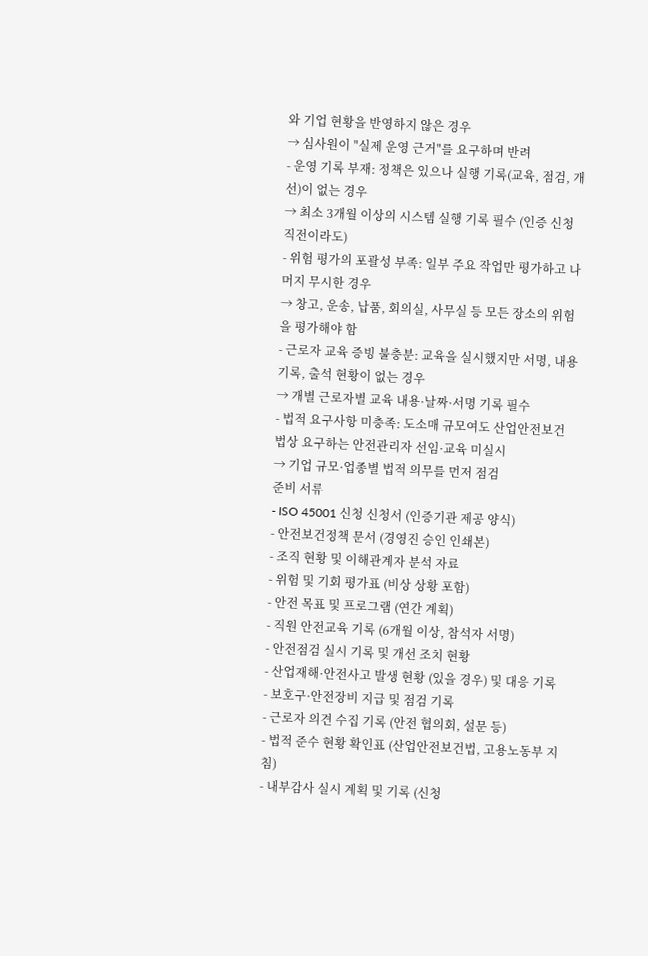와 기업 현황을 반영하지 않은 경우
→ 심사원이 "실제 운영 근거"를 요구하며 반려
- 운영 기록 부재: 정책은 있으나 실행 기록(교육, 점검, 개선)이 없는 경우
→ 최소 3개월 이상의 시스템 실행 기록 필수 (인증 신청 직전이라도)
- 위험 평가의 포괄성 부족: 일부 주요 작업만 평가하고 나머지 무시한 경우
→ 창고, 운송, 납품, 회의실, 사무실 등 모든 장소의 위험을 평가해야 함
- 근로자 교육 증빙 불충분: 교육을 실시했지만 서명, 내용 기록, 출석 현황이 없는 경우
→ 개별 근로자별 교육 내용·날짜·서명 기록 필수
- 법적 요구사항 미충족: 도소매 규모여도 산업안전보건법상 요구하는 안전관리자 선임·교육 미실시
→ 기업 규모·업종별 법적 의무를 먼저 점검
준비 서류
- ISO 45001 신청 신청서 (인증기관 제공 양식)
- 안전보건정책 문서 (경영진 승인 인쇄본)
- 조직 현황 및 이해관계자 분석 자료
- 위험 및 기회 평가표 (비상 상황 포함)
- 안전 목표 및 프로그램 (연간 계획)
- 직원 안전교육 기록 (6개월 이상, 참석자 서명)
- 안전점검 실시 기록 및 개선 조치 현황
- 산업재해·안전사고 발생 현황 (있을 경우) 및 대응 기록
- 보호구·안전장비 지급 및 점검 기록
- 근로자 의견 수집 기록 (안전 협의회, 설문 등)
- 법적 준수 현황 확인표 (산업안전보건법, 고용노동부 지침)
- 내부감사 실시 계획 및 기록 (신청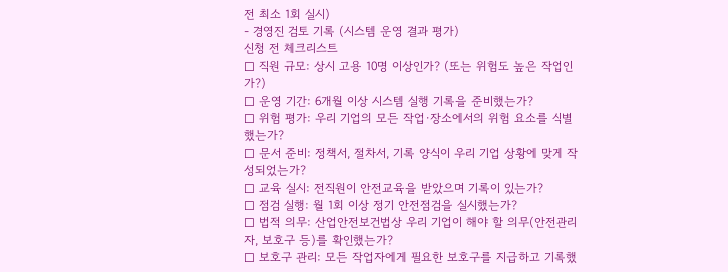전 최소 1회 실시)
- 경영진 검토 기록 (시스템 운영 결과 평가)
신청 전 체크리스트
☐ 직원 규모: 상시 고용 10명 이상인가? (또는 위험도 높은 작업인가?)
☐ 운영 기간: 6개월 이상 시스템 실행 기록을 준비했는가?
☐ 위험 평가: 우리 기업의 모든 작업·장소에서의 위험 요소를 식별했는가?
☐ 문서 준비: 정책서, 절차서, 기록 양식이 우리 기업 상황에 맞게 작성되었는가?
☐ 교육 실시: 전직원이 안전교육을 받았으며 기록이 있는가?
☐ 점검 실행: 월 1회 이상 정기 안전점검을 실시했는가?
☐ 법적 의무: 산업안전보건법상 우리 기업이 해야 할 의무(안전관리자, 보호구 등)를 확인했는가?
☐ 보호구 관리: 모든 작업자에게 필요한 보호구를 지급하고 기록했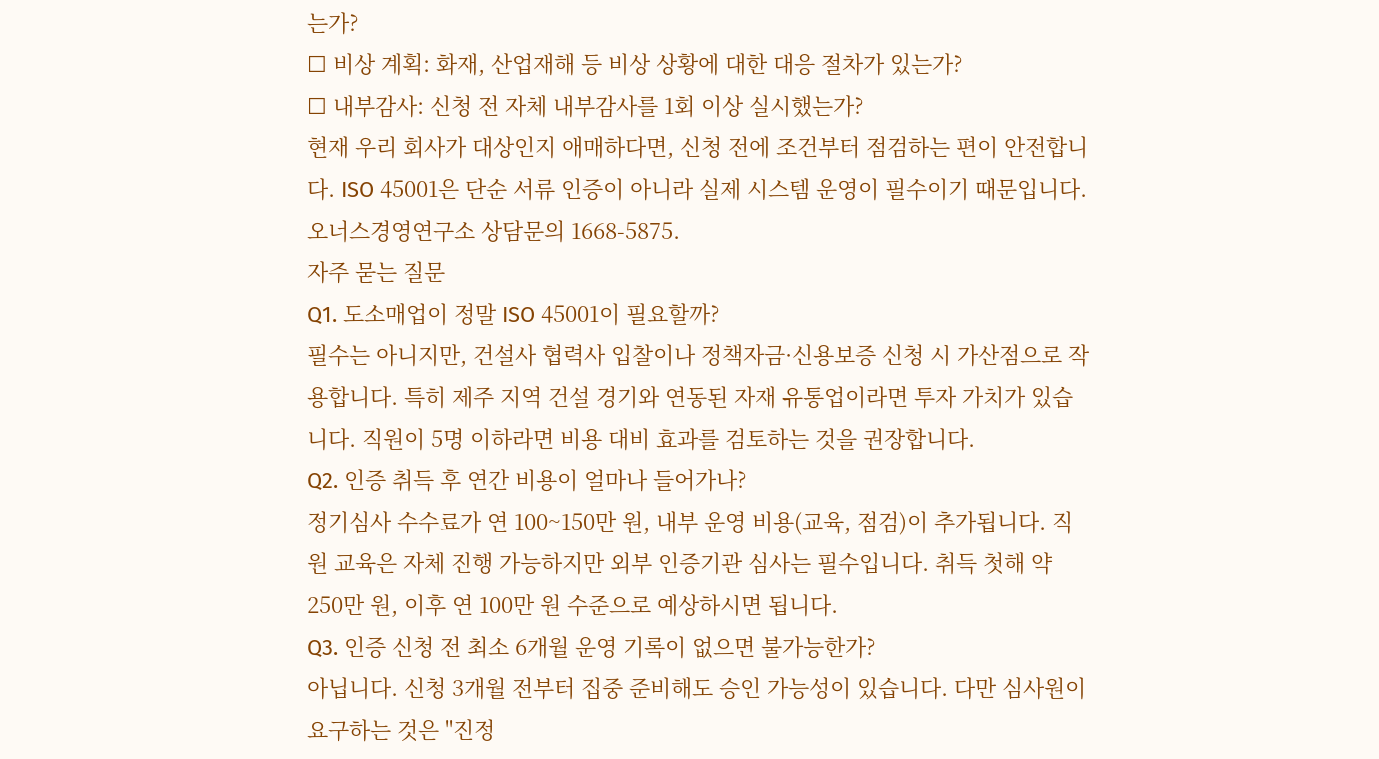는가?
☐ 비상 계획: 화재, 산업재해 등 비상 상황에 대한 대응 절차가 있는가?
☐ 내부감사: 신청 전 자체 내부감사를 1회 이상 실시했는가?
현재 우리 회사가 대상인지 애매하다면, 신청 전에 조건부터 점검하는 편이 안전합니다. ISO 45001은 단순 서류 인증이 아니라 실제 시스템 운영이 필수이기 때문입니다. 오너스경영연구소 상담문의 1668-5875.
자주 묻는 질문
Q1. 도소매업이 정말 ISO 45001이 필요할까?
필수는 아니지만, 건설사 협력사 입찰이나 정책자금·신용보증 신청 시 가산점으로 작용합니다. 특히 제주 지역 건설 경기와 연동된 자재 유통업이라면 투자 가치가 있습니다. 직원이 5명 이하라면 비용 대비 효과를 검토하는 것을 권장합니다.
Q2. 인증 취득 후 연간 비용이 얼마나 들어가나?
정기심사 수수료가 연 100~150만 원, 내부 운영 비용(교육, 점검)이 추가됩니다. 직원 교육은 자체 진행 가능하지만 외부 인증기관 심사는 필수입니다. 취득 첫해 약 250만 원, 이후 연 100만 원 수준으로 예상하시면 됩니다.
Q3. 인증 신청 전 최소 6개월 운영 기록이 없으면 불가능한가?
아닙니다. 신청 3개월 전부터 집중 준비해도 승인 가능성이 있습니다. 다만 심사원이 요구하는 것은 "진정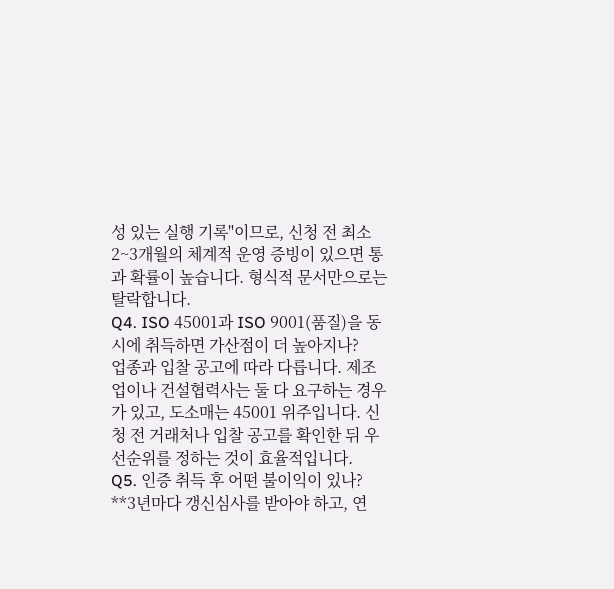성 있는 실행 기록"이므로, 신청 전 최소 2~3개월의 체계적 운영 증빙이 있으면 통과 확률이 높습니다. 형식적 문서만으로는 탈락합니다.
Q4. ISO 45001과 ISO 9001(품질)을 동시에 취득하면 가산점이 더 높아지나?
업종과 입찰 공고에 따라 다릅니다. 제조업이나 건설협력사는 둘 다 요구하는 경우가 있고, 도소매는 45001 위주입니다. 신청 전 거래처나 입찰 공고를 확인한 뒤 우선순위를 정하는 것이 효율적입니다.
Q5. 인증 취득 후 어떤 불이익이 있나?
**3년마다 갱신심사를 받아야 하고, 연